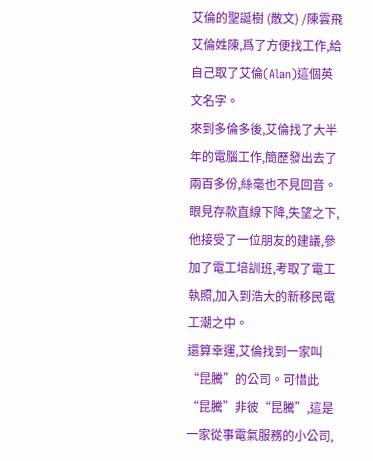艾倫的聖誕樹 (散文) /陳雲飛
艾倫姓陳,爲了方便找工作,給自己取了艾倫(Alan)這個英文名字。
來到多倫多後,艾倫找了大半年的電腦工作,簡歷發出去了兩百多份,絲毫也不見回音。眼見存款直線下降,失望之下,他接受了一位朋友的建議,參加了電工培訓班,考取了電工執照,加入到浩大的新移民電工潮之中。
還算幸運,艾倫找到一家叫“昆騰”的公司。可惜此“昆騰”非彼“昆騰”,這是一家從事電氣服務的小公司,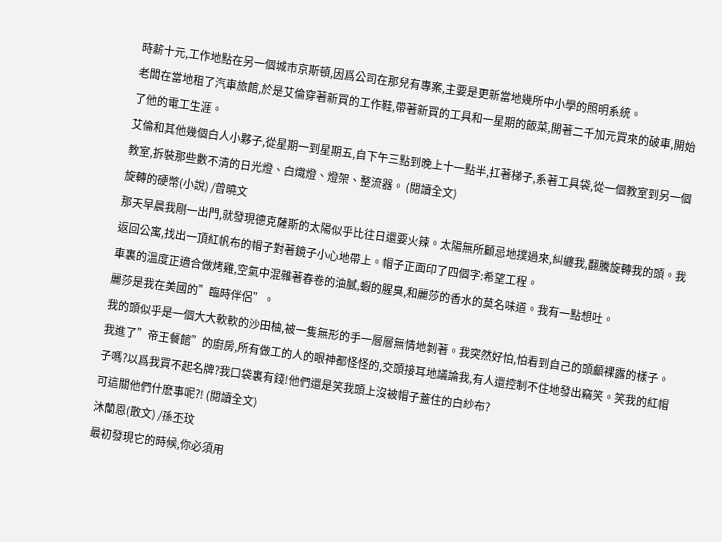時薪十元,工作地點在另一個城市京斯頓,因爲公司在那兒有專案,主要是更新當地幾所中小學的照明系統。
老闆在當地租了汽車旅館,於是艾倫穿著新買的工作鞋,帶著新買的工具和一星期的飯菜,開著二千加元買來的破車,開始了他的電工生涯。
艾倫和其他幾個白人小夥子,從星期一到星期五,自下午三點到晚上十一點半,扛著梯子,系著工具袋,從一個教室到另一個教室,拆裝那些數不清的日光燈、白熾燈、燈架、整流器。 (閱讀全文)
旋轉的硬幣(小說) /曾曉文
那天早晨我剛一出門,就發現德克薩斯的太陽似乎比往日還要火辣。太陽無所顧忌地撲過來,糾纏我,翻騰旋轉我的頭。我返回公寓,找出一頂紅帆布的帽子對著鏡子小心地帶上。帽子正面印了四個字:希望工程。
車裏的溫度正適合做烤雞,空氣中混雜著春卷的油膩,蝦的腥臭,和麗莎的香水的莫名味道。我有一點想吐。
麗莎是我在美國的”臨時伴侶”。
我的頭似乎是一個大大軟軟的沙田柚,被一隻無形的手一層層無情地剝著。我突然好怕,怕看到自己的頭顱裸露的樣子。
我進了”帝王餐館”的廚房,所有做工的人的眼神都怪怪的,交頭接耳地議論我,有人還控制不住地發出竊笑。笑我的紅帽子嗎?以爲我買不起名牌?我口袋裏有錢!他們還是笑我頭上沒被帽子蓋住的白紗布?
可這關他們什麽事呢?! (閱讀全文)
沐蘭恩(散文) /孫丕玟
最初發現它的時候,你必須用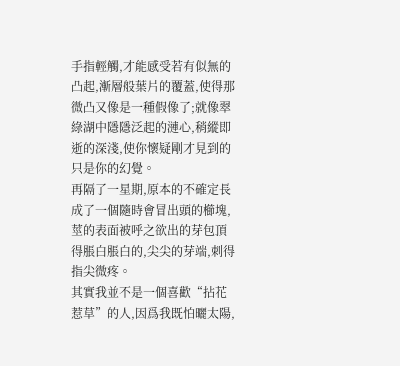手指輕觸,才能感受若有似無的凸起,漸層般葉片的覆蓋,使得那微凸又像是一種假像了;就像翠綠湖中隱隱泛起的漣心,稍縱即逝的深淺,使你懷疑剛才見到的只是你的幻覺。
再隔了一星期,原本的不確定長成了一個隨時會冒出頭的櫛塊,莖的表面被呼之欲出的芽包頂得脹白脹白的,尖尖的芽端,刺得指尖微疼。
其實我並不是一個喜歡“拈花惹草”的人,因爲我既怕曬太陽,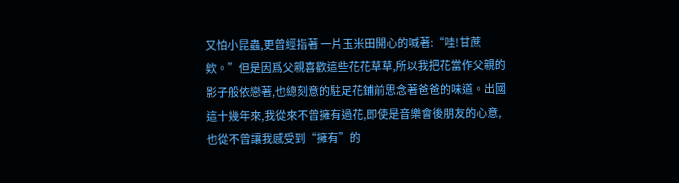又怕小昆蟲,更曾經指著 一片玉米田開心的喊著:“哇!甘蔗欸。”但是因爲父親喜歡這些花花草草,所以我把花當作父親的影子般依戀著,也總刻意的駐足花鋪前思念著爸爸的味道。出國 這十幾年來,我從來不曾擁有過花,即使是音樂會後朋友的心意,也從不曾讓我感受到“擁有”的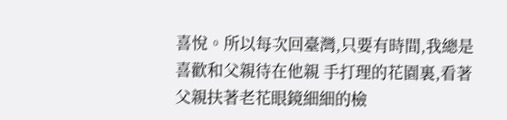喜悅。所以每次回臺灣,只要有時間,我總是喜歡和父親待在他親 手打理的花園裏,看著父親扶著老花眼鏡細細的檢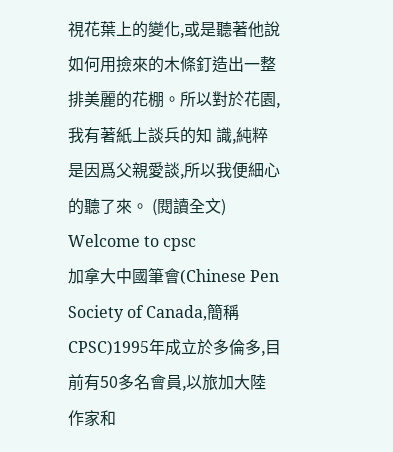視花葉上的變化,或是聽著他說如何用撿來的木條釘造出一整排美麗的花棚。所以對於花園,我有著紙上談兵的知 識,純粹是因爲父親愛談,所以我便細心的聽了來。 (閱讀全文)
Welcome to cpsc
加拿大中國筆會(Chinese Pen Society of Canada,簡稱CPSC)1995年成立於多倫多,目前有50多名會員,以旅加大陸作家和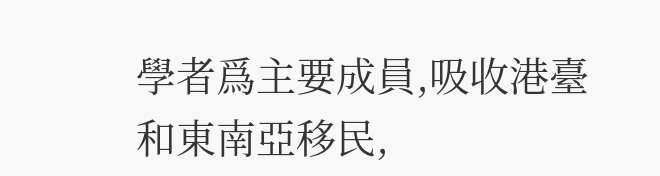學者爲主要成員,吸收港臺和東南亞移民,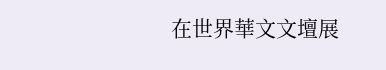在世界華文文壇展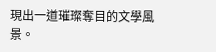現出一道璀璨奪目的文學風景。